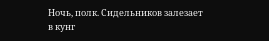Ночь, полк. Сидельников залезает в кунг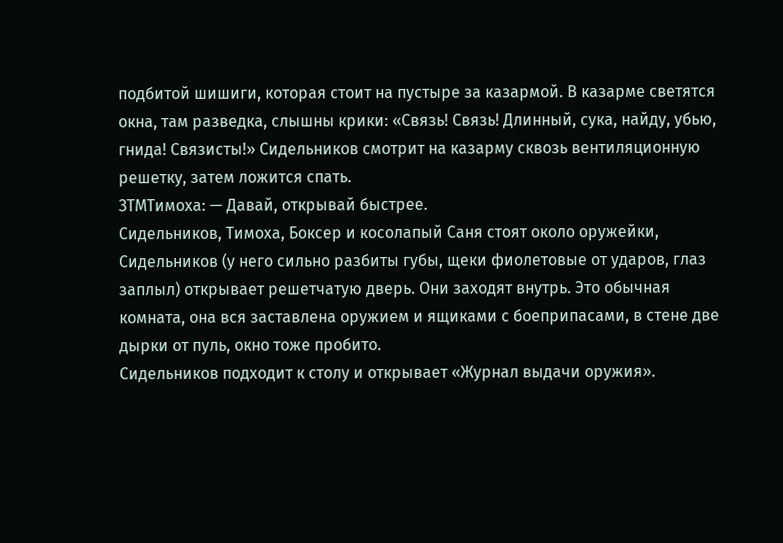подбитой шишиги, которая стоит на пустыре за казармой. В казарме светятся окна, там разведка, слышны крики: «Связь! Связь! Длинный, сука, найду, убью, гнида! Связисты!» Сидельников смотрит на казарму сквозь вентиляционную решетку, затем ложится спать.
ЗТМТимоха: — Давай, открывай быстрее.
Сидельников, Тимоха, Боксер и косолапый Саня стоят около оружейки, Сидельников (у него сильно разбиты губы, щеки фиолетовые от ударов, глаз заплыл) открывает решетчатую дверь. Они заходят внутрь. Это обычная комната, она вся заставлена оружием и ящиками с боеприпасами, в стене две дырки от пуль, окно тоже пробито.
Сидельников подходит к столу и открывает «Журнал выдачи оружия».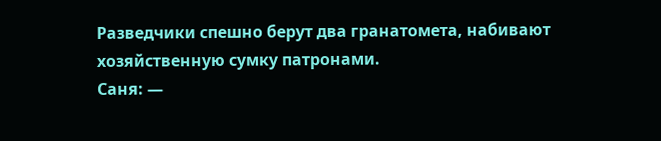Разведчики спешно берут два гранатомета, набивают хозяйственную сумку патронами.
Саня: —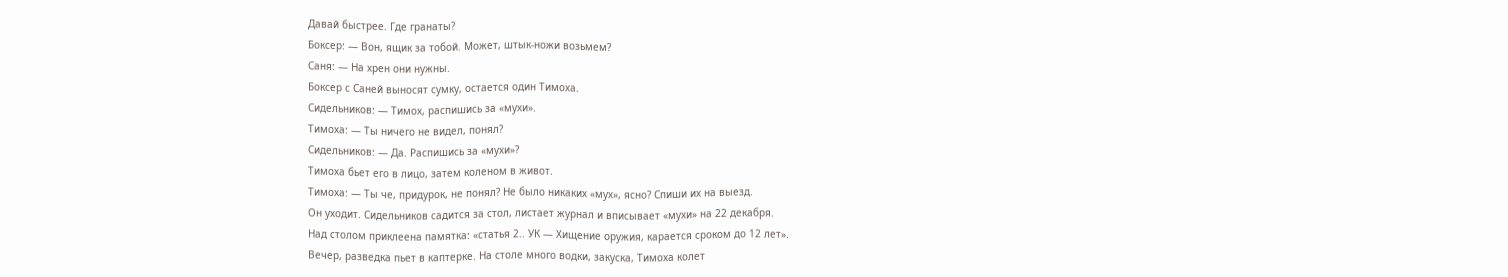Давай быстрее. Где гранаты?
Боксер: — Вон, ящик за тобой. Может, штык-ножи возьмем?
Саня: — На хрен они нужны.
Боксер с Саней выносят сумку, остается один Тимоха.
Сидельников: — Тимох, распишись за «мухи».
Тимоха: — Ты ничего не видел, понял?
Сидельников: — Да. Распишись за «мухи»?
Тимоха бьет его в лицо, затем коленом в живот.
Тимоха: — Ты че, придурок, не понял? Не было никаких «мух», ясно? Спиши их на выезд.
Он уходит. Сидельников садится за стол, листает журнал и вписывает «мухи» на 22 декабря.
Над столом приклеена памятка: «статья 2.. УК — Хищение оружия, карается сроком до 12 лет».
Вечер, разведка пьет в каптерке. На столе много водки, закуска, Тимоха колет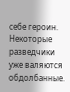себе героин. Некоторые разведчики уже валяются обдолбанные.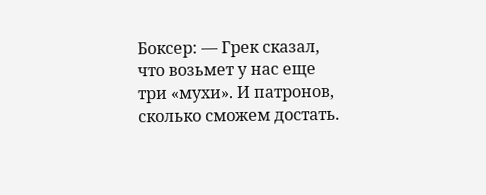Боксер: — Грек сказал, что возьмет у нас еще три «мухи». И патронов, сколько сможем достать.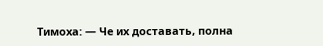Тимоха: — Че их доставать, полна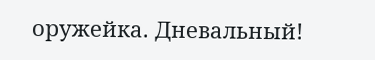оружейка. Дневальный!